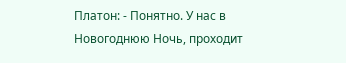Платон: - Понятно. У нас в Новогоднюю Ночь, проходит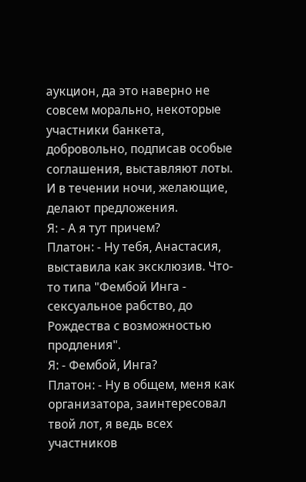аукцион, да это наверно не совсем морально, некоторые участники банкета, добровольно, подписав особые соглашения, выставляют лоты. И в течении ночи, желающие, делают предложения.
Я: - А я тут причем?
Платон: - Ну тебя, Анастасия, выставила как эксклюзив. Что-то типа "Фембой Инга - сексуальное рабство, до Рождества с возможностью продления".
Я: - Фембой, Инга?
Платон: - Ну в общем, меня как организатора, заинтересовал твой лот, я ведь всех участников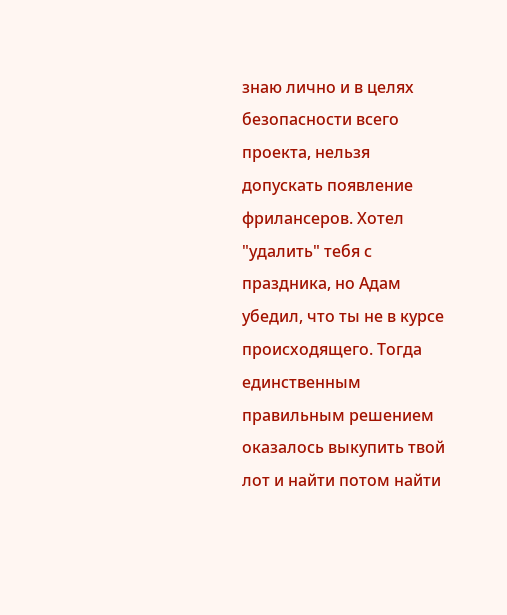знаю лично и в целях безопасности всего проекта, нельзя допускать появление фрилансеров. Хотел "удалить" тебя с праздника, но Адам убедил, что ты не в курсе происходящего. Тогда единственным правильным решением оказалось выкупить твой лот и найти потом найти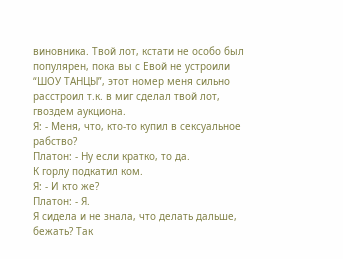виновника. Твой лот, кстати не особо был популярен, пока вы с Евой не устроили “ШОУ ТАНЦЫ”, этот номер меня сильно расстроил т.к. в миг сделал твой лот, гвоздем аукциона.
Я: - Меня, что, кто-то купил в сексуальное рабство?
Платон: - Ну если кратко, то да.
К горлу подкатил ком.
Я: - И кто же?
Платон: - Я.
Я сидела и не знала, что делать дальше, бежать? Так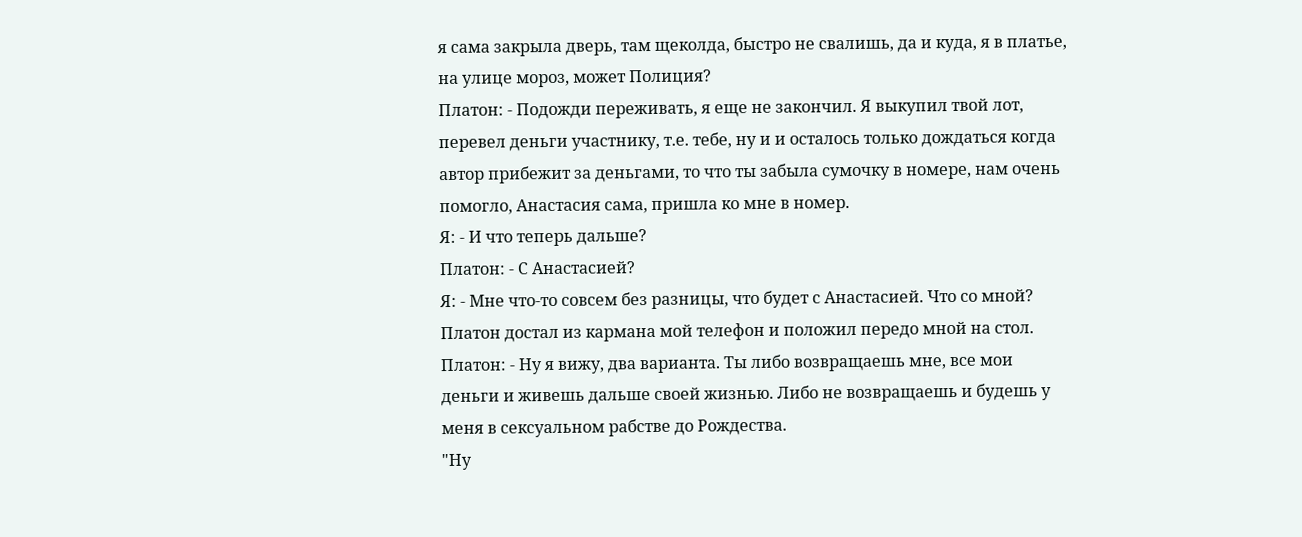я сама закрыла дверь, там щеколда, быстро не свалишь, да и куда, я в платье, на улице мороз, может Полиция?
Платон: - Подожди переживать, я еще не закончил. Я выкупил твой лот, перевел деньги участнику, т.е. тебе, ну и и осталось только дождаться когда автор прибежит за деньгами, то что ты забыла сумочку в номере, нам очень помогло, Анастасия сама, пришла ко мне в номер.
Я: - И что теперь дальше?
Платон: - С Анастасией?
Я: - Мне что-то совсем без разницы, что будет с Анастасией. Что со мной?
Платон достал из кармана мой телефон и положил передо мной на стол.
Платон: - Ну я вижу, два варианта. Ты либо возвращаешь мне, все мои деньги и живешь дальше своей жизнью. Либо не возвращаешь и будешь у меня в сексуальном рабстве до Рождества.
"Ну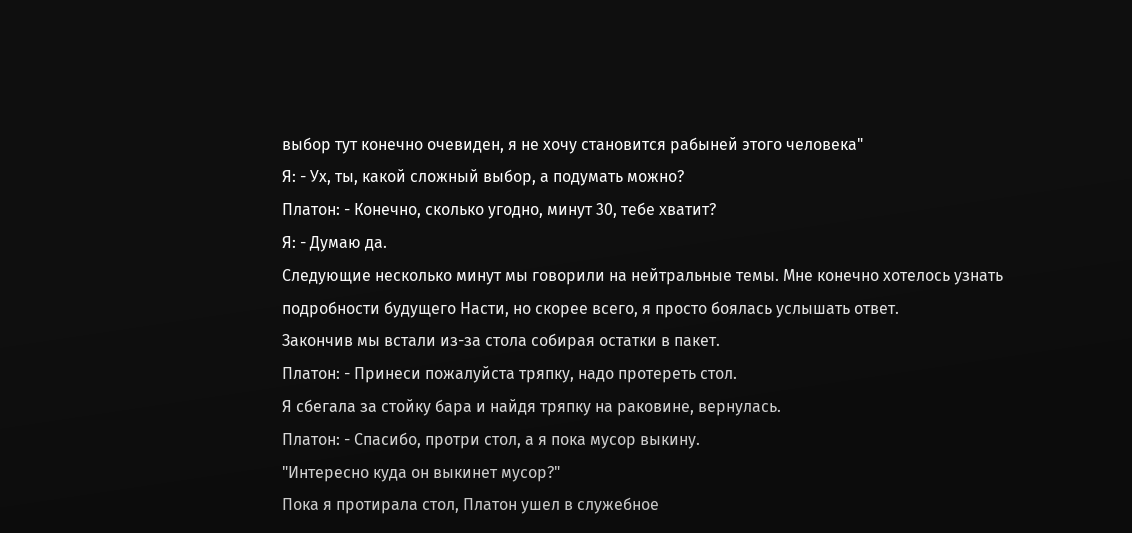выбор тут конечно очевиден, я не хочу становится рабыней этого человека"
Я: - Ух, ты, какой сложный выбор, а подумать можно?
Платон: - Конечно, сколько угодно, минут 30, тебе хватит?
Я: - Думаю да.
Следующие несколько минут мы говорили на нейтральные темы. Мне конечно хотелось узнать подробности будущего Насти, но скорее всего, я просто боялась услышать ответ.
Закончив мы встали из-за стола собирая остатки в пакет.
Платон: - Принеси пожалуйста тряпку, надо протереть стол.
Я сбегала за стойку бара и найдя тряпку на раковине, вернулась.
Платон: - Спасибо, протри стол, а я пока мусор выкину.
"Интересно куда он выкинет мусор?"
Пока я протирала стол, Платон ушел в служебное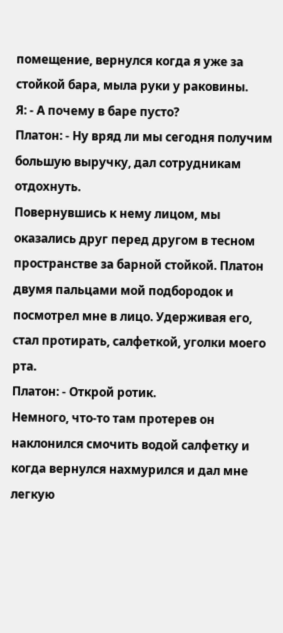помещение, вернулся когда я уже за стойкой бара, мыла руки у раковины.
Я: - А почему в баре пусто?
Платон: - Ну вряд ли мы сегодня получим большую выручку, дал сотрудникам отдохнуть.
Повернувшись к нему лицом, мы оказались друг перед другом в тесном пространстве за барной стойкой. Платон двумя пальцами мой подбородок и посмотрел мне в лицо. Удерживая его, стал протирать, салфеткой, уголки моего рта.
Платон: - Открой ротик.
Немного, что-то там протерев он наклонился смочить водой салфетку и когда вернулся нахмурился и дал мне легкую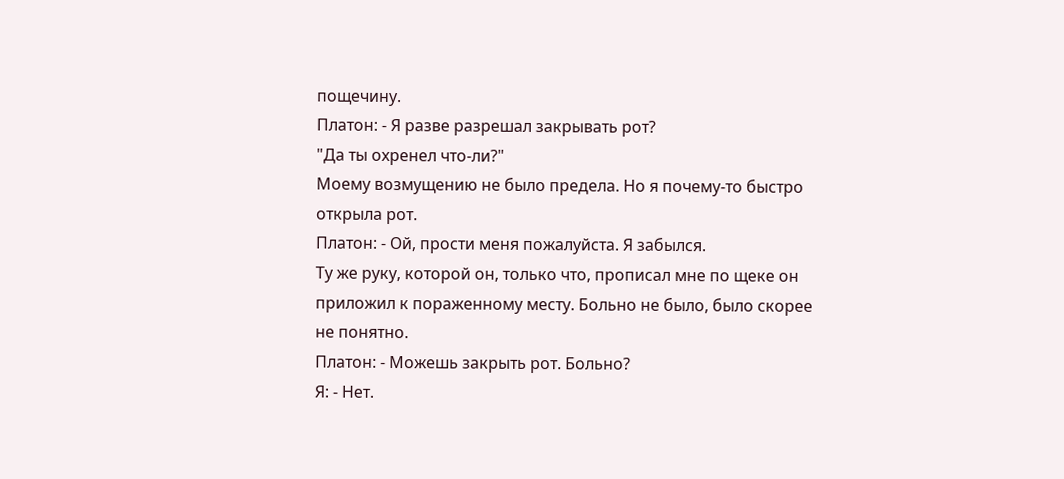пощечину.
Платон: - Я разве разрешал закрывать рот?
"Да ты охренел что-ли?"
Моему возмущению не было предела. Но я почему-то быстро открыла рот.
Платон: - Ой, прости меня пожалуйста. Я забылся.
Ту же руку, которой он, только что, прописал мне по щеке он приложил к пораженному месту. Больно не было, было скорее не понятно.
Платон: - Можешь закрыть рот. Больно?
Я: - Нет.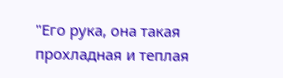"Его рука, она такая прохладная и теплая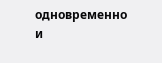одновременно и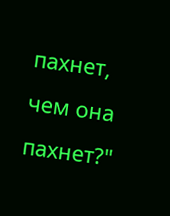пахнет, чем она пахнет?"